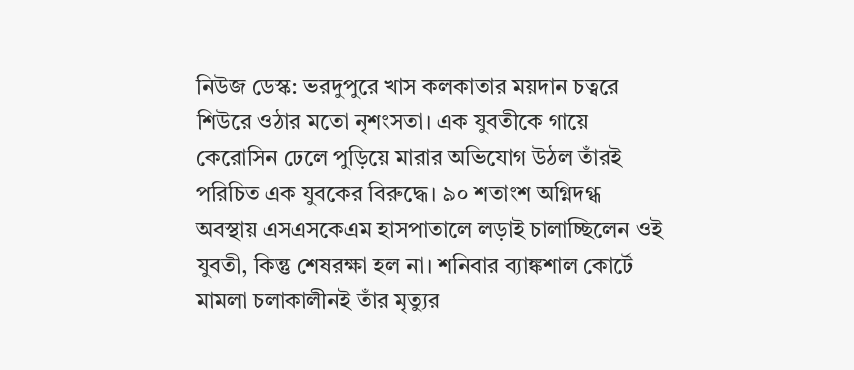নিউজ ডেস্ক: ভরদুপুরে খাস কলকাতার ময়দান চত্বরে শিউরে ওঠার মতো নৃশংসতা। এক যুবতীকে গায়ে কেরোসিন ঢেলে পুড়িয়ে মারার অভিযোগ উঠল তাঁরই পরিচিত এক যুবকের বিরুদ্ধে। ৯০ শতাংশ অগ্নিদগ্ধ অবস্থায় এসএসকেএম হাসপাতালে লড়াই চালাচ্ছিলেন ওই যুবতী, কিন্তু শেষরক্ষা হল না। শনিবার ব্যাঙ্কশাল কোর্টে মামলা চলাকালীনই তাঁর মৃত্যুর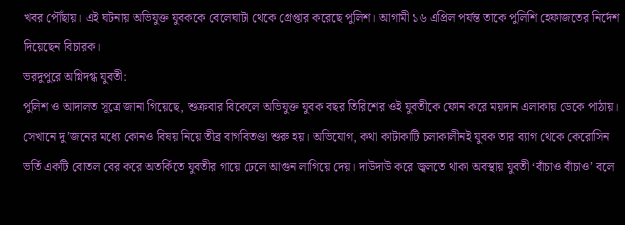খবর পৌঁছায়। এই ঘটনায় অভিযুক্ত যুবককে বেলেঘাটা থেকে গ্রেপ্তার করেছে পুলিশ। আগামী ১৬ এপ্রিল পর্যন্ত তাকে পুলিশি হেফাজতের নির্দেশ দিয়েছেন বিচারক।
ভরদুপুরে অগ্নিদগ্ধ যুবতী:
পুলিশ ও আদালত সূত্রে জানা গিয়েছে, শুক্রবার বিকেলে অভিযুক্ত যুবক বছর তিরিশের ওই যুবতীকে ফোন করে ময়দান এলাকায় ডেকে পাঠায়। সেখানে দু’জনের মধ্যে কোনও বিষয় নিয়ে তীব্র বাগবিতণ্ডা শুরু হয়। অভিযোগ, কথা কাটাকাটি চলাকালীনই যুবক তার ব্যাগ থেকে কেরোসিন ভর্তি একটি বোতল বের করে অতর্কিতে যুবতীর গায়ে ঢেলে আগুন লাগিয়ে দেয়। দাউদাউ করে জ্বলতে থাকা অবস্থায় যুবতী ‘বাঁচাও বাঁচাও’ বলে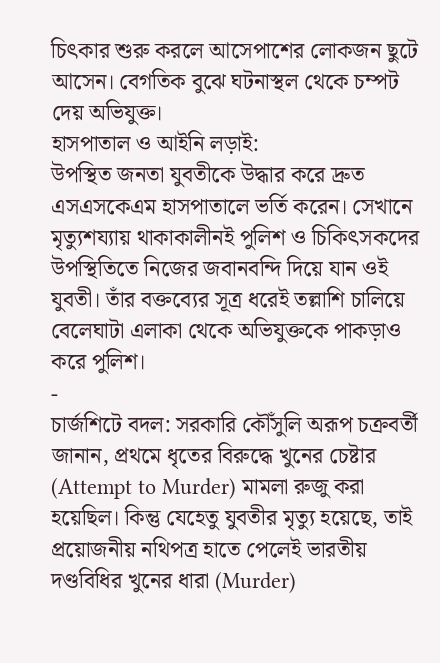চিৎকার শুরু করলে আসেপাশের লোকজন ছুটে আসেন। বেগতিক বুঝে ঘটনাস্থল থেকে চম্পট দেয় অভিযুক্ত।
হাসপাতাল ও আইনি লড়াই:
উপস্থিত জনতা যুবতীকে উদ্ধার করে দ্রুত এসএসকেএম হাসপাতালে ভর্তি করেন। সেখানে মৃত্যুশয্যায় থাকাকালীনই পুলিশ ও চিকিৎসকদের উপস্থিতিতে নিজের জবানবন্দি দিয়ে যান ওই যুবতী। তাঁর বক্তব্যের সূত্র ধরেই তল্লাশি চালিয়ে বেলেঘাটা এলাকা থেকে অভিযুক্তকে পাকড়াও করে পুলিশ।
-
চার্জশিটে বদল: সরকারি কৌঁসুলি অরূপ চক্রবর্তী জানান, প্রথমে ধৃতের বিরুদ্ধে খুনের চেষ্টার (Attempt to Murder) মামলা রুজু করা হয়েছিল। কিন্তু যেহেতু যুবতীর মৃত্যু হয়েছে, তাই প্রয়োজনীয় নথিপত্র হাতে পেলেই ভারতীয় দণ্ডবিধির খুনের ধারা (Murder)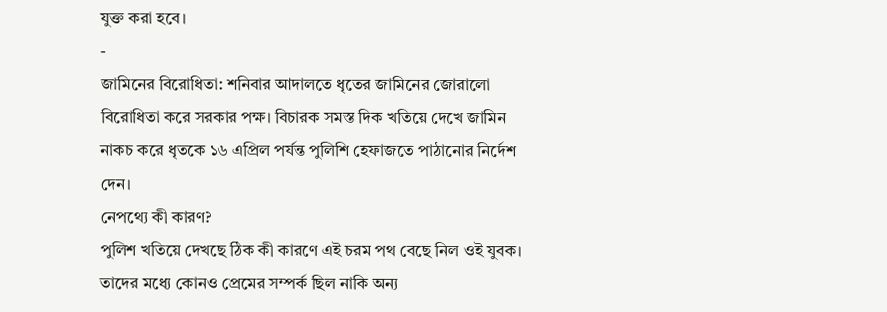যুক্ত করা হবে।
-
জামিনের বিরোধিতা: শনিবার আদালতে ধৃতের জামিনের জোরালো বিরোধিতা করে সরকার পক্ষ। বিচারক সমস্ত দিক খতিয়ে দেখে জামিন নাকচ করে ধৃতকে ১৬ এপ্রিল পর্যন্ত পুলিশি হেফাজতে পাঠানোর নির্দেশ দেন।
নেপথ্যে কী কারণ?
পুলিশ খতিয়ে দেখছে ঠিক কী কারণে এই চরম পথ বেছে নিল ওই যুবক। তাদের মধ্যে কোনও প্রেমের সম্পর্ক ছিল নাকি অন্য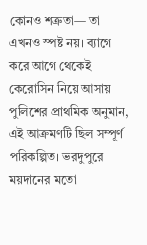কোনও শত্রুতা— তা এখনও স্পষ্ট নয়। ব্যাগে করে আগে থেকেই কেরোসিন নিয়ে আসায় পুলিশের প্রাথমিক অনুমান, এই আক্রমণটি ছিল সম্পূর্ণ পরিকল্পিত। ভরদুপুরে ময়দানের মতো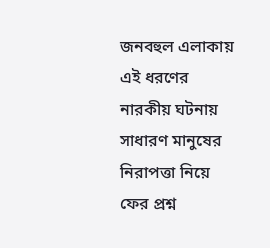জনবহুল এলাকায় এই ধরণের নারকীয় ঘটনায় সাধারণ মানুষের নিরাপত্তা নিয়ে ফের প্রশ্ন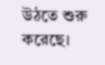উঠতে শুরু করেছে।